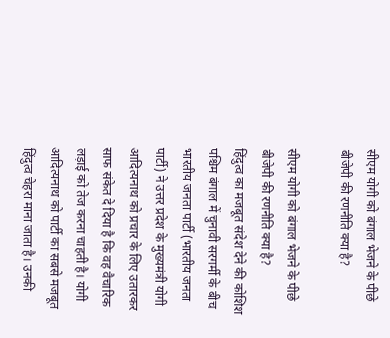सीएम योगी को बंगाल भेजने के पीछे बीजेपी की रणनीति क्या है?

सीएम योगी को बंगाल भेजने के पीछे बीजेपी की रणनीति क्या है?
हिंदुत्व का मजबूत संदेश देने की कोशिश
पश्चिम बंगाल में चुनावी सरगर्मी के बीच भारतीय जनता पार्टी (भारतीय जनता पार्टी) ने उत्तर प्रदेश के मुख्यमंत्री योगी आदित्यनाथ को प्रचार के लिए उतारकर साफ संकेत दे दिया है कि वह वैचारिक लड़ाई को तेज करना चाहती है। योगी आदित्यनाथ को पार्टी का सबसे मजबूत हिंदुत्व चेहरा माना जाता है। उनकी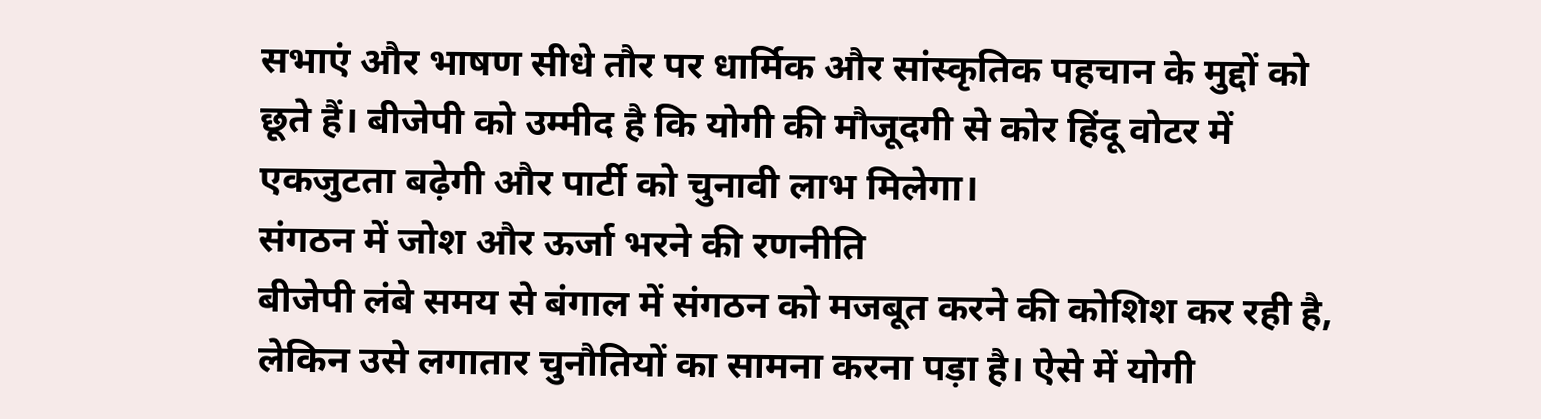सभाएं और भाषण सीधे तौर पर धार्मिक और सांस्कृतिक पहचान के मुद्दों को छूते हैं। बीजेपी को उम्मीद है कि योगी की मौजूदगी से कोर हिंदू वोटर में एकजुटता बढ़ेगी और पार्टी को चुनावी लाभ मिलेगा।
संगठन में जोश और ऊर्जा भरने की रणनीति
बीजेपी लंबे समय से बंगाल में संगठन को मजबूत करने की कोशिश कर रही है, लेकिन उसे लगातार चुनौतियों का सामना करना पड़ा है। ऐसे में योगी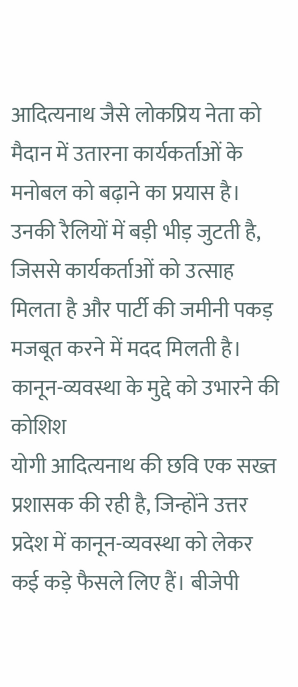आदित्यनाथ जैसे लोकप्रिय नेता को मैदान में उतारना कार्यकर्ताओं के मनोबल को बढ़ाने का प्रयास है। उनकी रैलियों में बड़ी भीड़ जुटती है, जिससे कार्यकर्ताओं को उत्साह मिलता है और पार्टी की जमीनी पकड़ मजबूत करने में मदद मिलती है।
कानून-व्यवस्था के मुद्दे को उभारने की कोशिश
योगी आदित्यनाथ की छवि एक सख्त प्रशासक की रही है, जिन्होंने उत्तर प्रदेश में कानून-व्यवस्था को लेकर कई कड़े फैसले लिए हैं। बीजेपी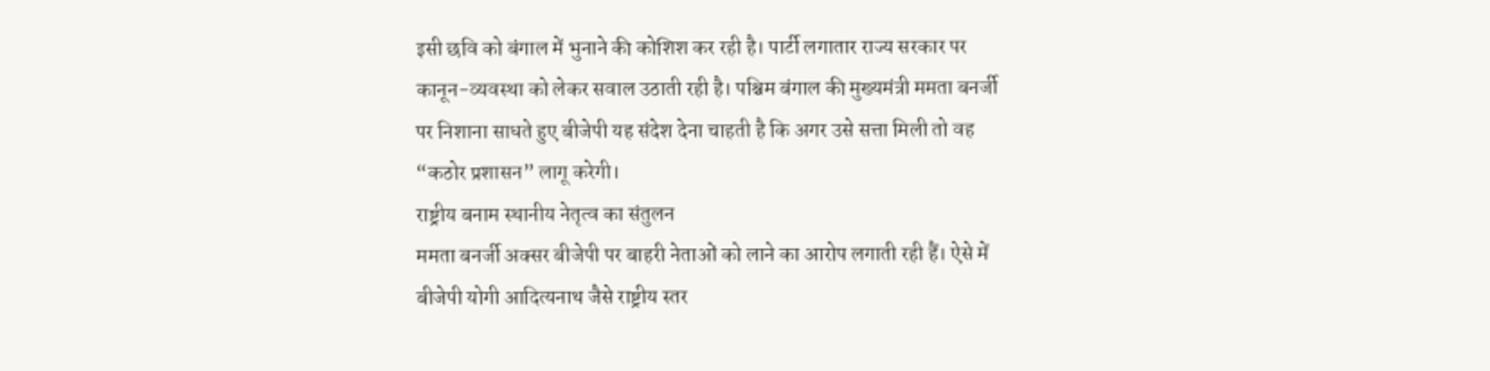इसी छवि को बंगाल में भुनाने की कोशिश कर रही है। पार्टी लगातार राज्य सरकार पर कानून-व्यवस्था को लेकर सवाल उठाती रही है। पश्चिम बंगाल की मुख्यमंत्री ममता बनर्जी पर निशाना साधते हुए बीजेपी यह संदेश देना चाहती है कि अगर उसे सत्ता मिली तो वह “कठोर प्रशासन” लागू करेगी।
राष्ट्रीय बनाम स्थानीय नेतृत्व का संतुलन
ममता बनर्जी अक्सर बीजेपी पर बाहरी नेताओं को लाने का आरोप लगाती रही हैं। ऐसे में बीजेपी योगी आदित्यनाथ जैसे राष्ट्रीय स्तर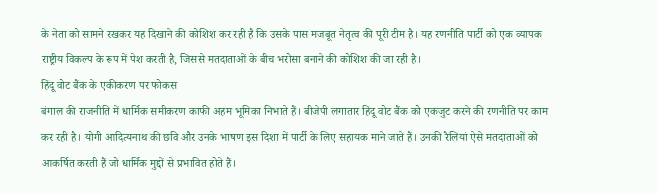के नेता को सामने रखकर यह दिखाने की कोशिश कर रही है कि उसके पास मजबूत नेतृत्व की पूरी टीम है। यह रणनीति पार्टी को एक व्यापक राष्ट्रीय विकल्प के रूप में पेश करती है, जिससे मतदाताओं के बीच भरोसा बनाने की कोशिश की जा रही है।
हिंदू वोट बैंक के एकीकरण पर फोकस
बंगाल की राजनीति में धार्मिक समीकरण काफी अहम भूमिका निभाते हैं। बीजेपी लगातार हिंदू वोट बैंक को एकजुट करने की रणनीति पर काम कर रही है। योगी आदित्यनाथ की छवि और उनके भाषण इस दिशा में पार्टी के लिए सहायक माने जाते हैं। उनकी रैलियां ऐसे मतदाताओं को आकर्षित करती हैं जो धार्मिक मुद्दों से प्रभावित होते हैं।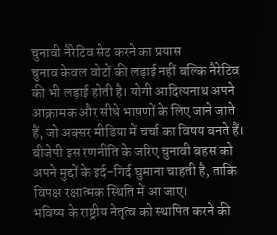चुनावी नैरेटिव सेट करने का प्रयास
चुनाव केवल वोटों की लड़ाई नहीं बल्कि नैरेटिव की भी लड़ाई होती है। योगी आदित्यनाथ अपने आक्रामक और सीधे भाषणों के लिए जाने जाते हैं, जो अक्सर मीडिया में चर्चा का विषय बनते हैं। बीजेपी इस रणनीति के जरिए चुनावी बहस को अपने मुद्दों के इर्द-गिर्द घुमाना चाहती है, ताकि विपक्ष रक्षात्मक स्थिति में आ जाए।
भविष्य के राष्ट्रीय नेतृत्व को स्थापित करने की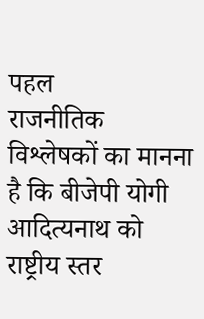पहल
राजनीतिक विश्लेषकों का मानना है कि बीजेपी योगी आदित्यनाथ को राष्ट्रीय स्तर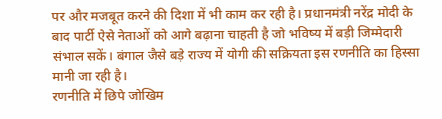पर और मजबूत करने की दिशा में भी काम कर रही है। प्रधानमंत्री नरेंद्र मोदी के बाद पार्टी ऐसे नेताओं को आगे बढ़ाना चाहती है जो भविष्य में बड़ी जिम्मेदारी संभाल सकें। बंगाल जैसे बड़े राज्य में योगी की सक्रियता इस रणनीति का हिस्सा मानी जा रही है।
रणनीति में छिपे जोखिम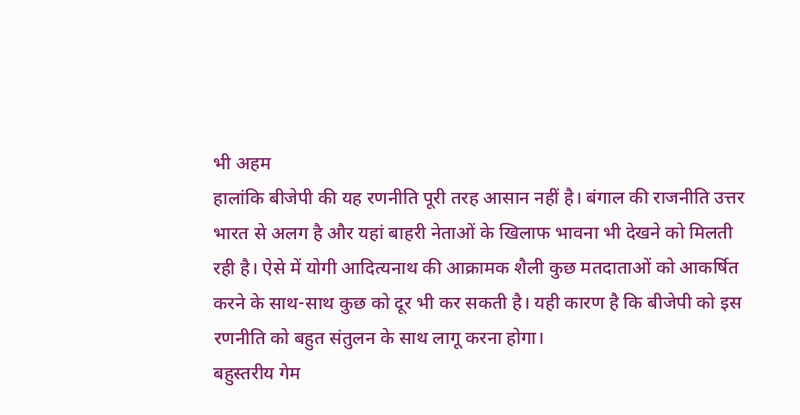भी अहम
हालांकि बीजेपी की यह रणनीति पूरी तरह आसान नहीं है। बंगाल की राजनीति उत्तर भारत से अलग है और यहां बाहरी नेताओं के खिलाफ भावना भी देखने को मिलती रही है। ऐसे में योगी आदित्यनाथ की आक्रामक शैली कुछ मतदाताओं को आकर्षित करने के साथ-साथ कुछ को दूर भी कर सकती है। यही कारण है कि बीजेपी को इस रणनीति को बहुत संतुलन के साथ लागू करना होगा।
बहुस्तरीय गेम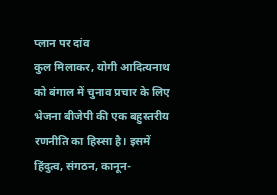प्लान पर दांव
कुल मिलाकर, योगी आदित्यनाथ को बंगाल में चुनाव प्रचार के लिए भेजना बीजेपी की एक बहुस्तरीय रणनीति का हिस्सा है। इसमें हिंदुत्व, संगठन, कानून-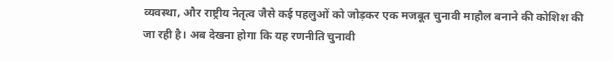व्यवस्था, और राष्ट्रीय नेतृत्व जैसे कई पहलुओं को जोड़कर एक मजबूत चुनावी माहौल बनाने की कोशिश की जा रही है। अब देखना होगा कि यह रणनीति चुनावी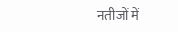नतीजों में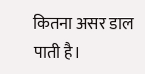कितना असर डाल पाती है।